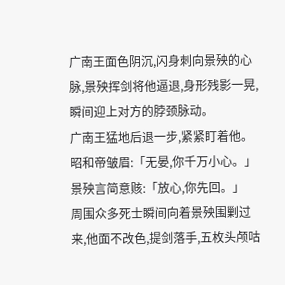广南王面色阴沉,闪身刺向景殃的心脉,景殃挥剑将他逼退,身形残影一晃,瞬间迎上对方的脖颈脉动。
广南王猛地后退一步,紧紧盯着他。
昭和帝皱眉:「无晏,你千万小心。」
景殃言简意赅:「放心,你先回。」
周围众多死士瞬间向着景殃围剿过来,他面不改色,提剑落手,五枚头颅咕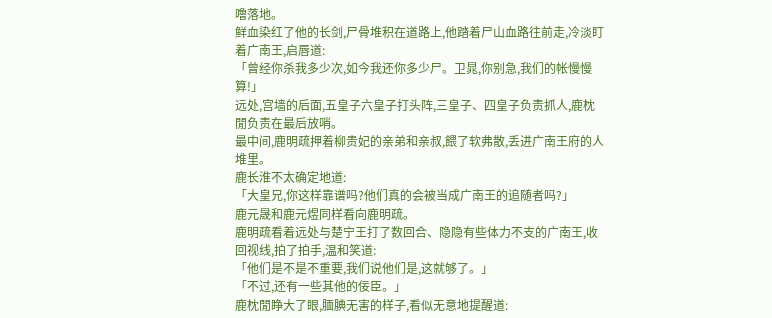噜落地。
鲜血染红了他的长剑,尸骨堆积在道路上,他踏着尸山血路往前走,冷淡盯着广南王,启唇道:
「曾经你杀我多少次,如今我还你多少尸。卫晁,你别急,我们的帐慢慢算!」
远处,宫墙的后面,五皇子六皇子打头阵,三皇子、四皇子负责抓人,鹿枕閒负责在最后放哨。
最中间,鹿明疏押着柳贵妃的亲弟和亲叔,餵了软弗散,丢进广南王府的人堆里。
鹿长淮不太确定地道:
「大皇兄,你这样靠谱吗?他们真的会被当成广南王的追随者吗?」
鹿元晟和鹿元煜同样看向鹿明疏。
鹿明疏看着远处与楚宁王打了数回合、隐隐有些体力不支的广南王,收回视线,拍了拍手,温和笑道:
「他们是不是不重要,我们说他们是,这就够了。」
「不过,还有一些其他的佞臣。」
鹿枕閒睁大了眼,腼腆无害的样子,看似无意地提醒道: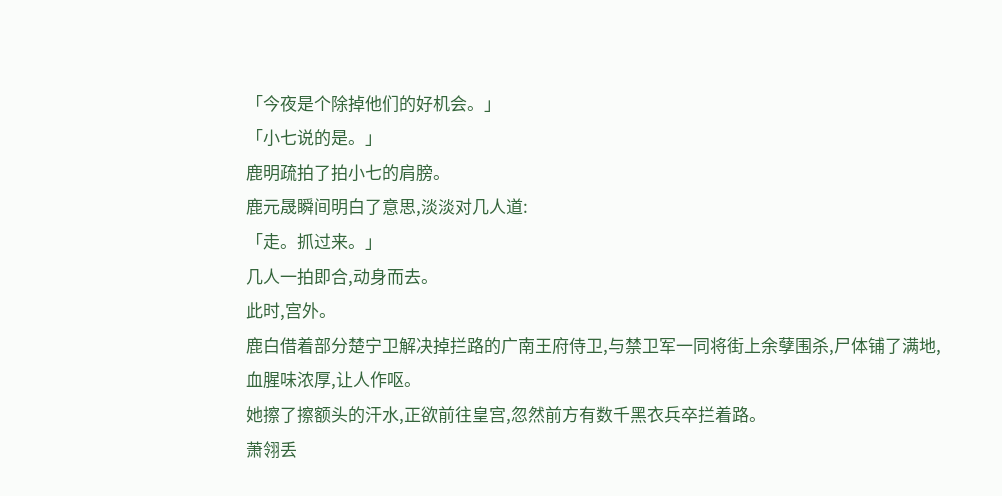「今夜是个除掉他们的好机会。」
「小七说的是。」
鹿明疏拍了拍小七的肩膀。
鹿元晟瞬间明白了意思,淡淡对几人道:
「走。抓过来。」
几人一拍即合,动身而去。
此时,宫外。
鹿白借着部分楚宁卫解决掉拦路的广南王府侍卫,与禁卫军一同将街上余孽围杀,尸体铺了满地,血腥味浓厚,让人作呕。
她擦了擦额头的汗水,正欲前往皇宫,忽然前方有数千黑衣兵卒拦着路。
萧翎丢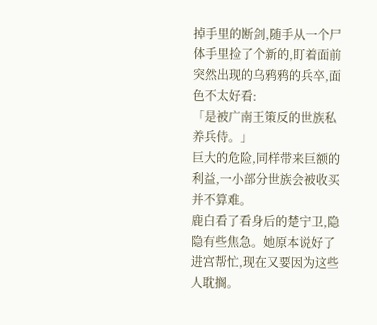掉手里的断剑,随手从一个尸体手里捡了个新的,盯着面前突然出现的乌鸦鸦的兵卒,面色不太好看:
「是被广南王策反的世族私养兵侍。」
巨大的危险,同样带来巨额的利益,一小部分世族会被收买并不算难。
鹿白看了看身后的楚宁卫,隐隐有些焦急。她原本说好了进宫帮忙,现在又要因为这些人耽搁。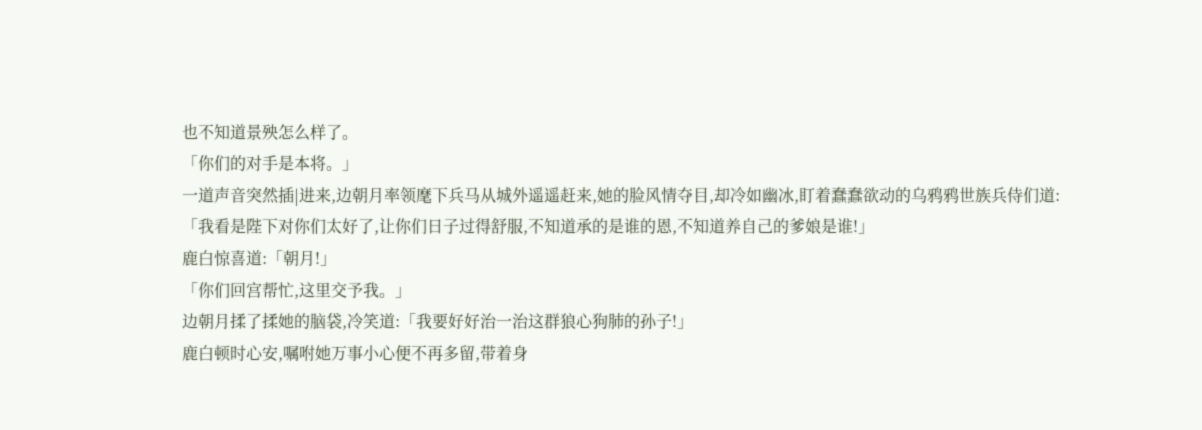也不知道景殃怎么样了。
「你们的对手是本将。」
一道声音突然插|进来,边朝月率领麾下兵马从城外遥遥赶来,她的脸风情夺目,却冷如幽冰,盯着蠢蠢欲动的乌鸦鸦世族兵侍们道:
「我看是陛下对你们太好了,让你们日子过得舒服,不知道承的是谁的恩,不知道养自己的爹娘是谁!」
鹿白惊喜道:「朝月!」
「你们回宫帮忙,这里交予我。」
边朝月揉了揉她的脑袋,冷笑道:「我要好好治一治这群狼心狗肺的孙子!」
鹿白顿时心安,嘱咐她万事小心便不再多留,带着身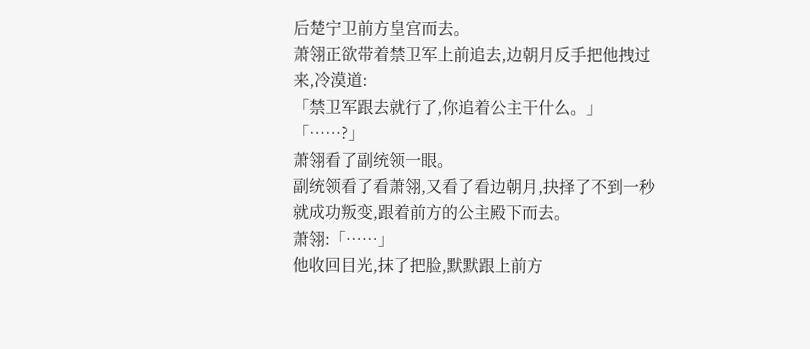后楚宁卫前方皇宫而去。
萧翎正欲带着禁卫军上前追去,边朝月反手把他拽过来,冷漠道:
「禁卫军跟去就行了,你追着公主干什么。」
「……?」
萧翎看了副统领一眼。
副统领看了看萧翎,又看了看边朝月,抉择了不到一秒就成功叛变,跟着前方的公主殿下而去。
萧翎:「……」
他收回目光,抹了把脸,默默跟上前方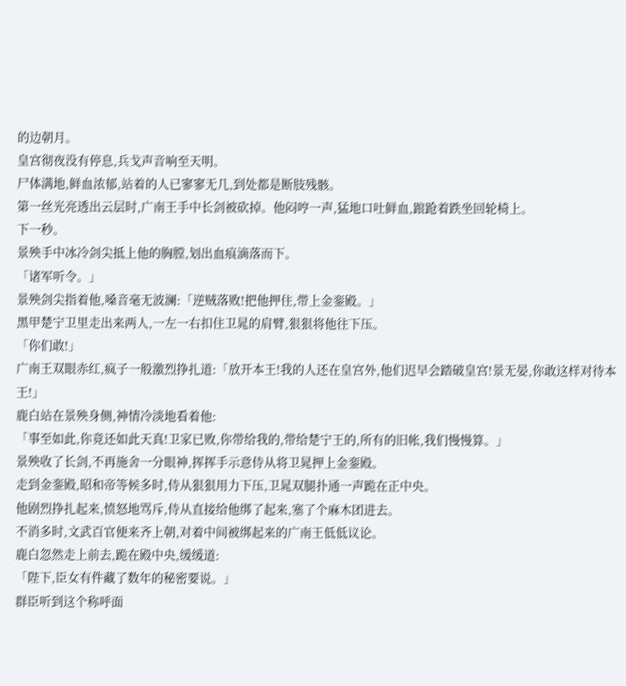的边朝月。
皇宫彻夜没有停息,兵戈声音响至天明。
尸体满地,鲜血浓郁,站着的人已寥寥无几,到处都是断肢残骸。
第一丝光亮透出云层时,广南王手中长剑被砍掉。他闷哼一声,猛地口吐鲜血,踉跄着跌坐回轮椅上。
下一秒。
景殃手中冰冷剑尖抵上他的胸膛,划出血痕滴落而下。
「诸军听令。」
景殃剑尖指着他,嗓音毫无波澜:「逆贼落败!把他押住,带上金銮殿。」
黑甲楚宁卫里走出来两人,一左一右扣住卫晁的肩臂,狠狠将他往下压。
「你们敢!」
广南王双眼赤红,疯子一般激烈挣扎道:「放开本王!我的人还在皇宫外,他们迟早会踏破皇宫!景无晏,你敢这样对待本王!」
鹿白站在景殃身侧,神情冷淡地看着他:
「事至如此,你竟还如此天真!卫家已败,你带给我的,带给楚宁王的,所有的旧帐,我们慢慢算。」
景殃收了长剑,不再施舍一分眼神,挥挥手示意侍从将卫晁押上金銮殿。
走到金銮殿,昭和帝等候多时,侍从狠狠用力下压,卫晁双腿扑通一声跪在正中央。
他剧烈挣扎起来,愤怒地骂斥,侍从直接给他绑了起来,塞了个麻木团进去。
不消多时,文武百官便来齐上朝,对着中间被绑起来的广南王低低议论。
鹿白忽然走上前去,跪在殿中央,缓缓道:
「陛下,臣女有件藏了数年的秘密要说。」
群臣听到这个称呼面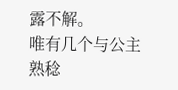露不解。
唯有几个与公主熟稔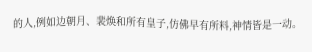的人,例如边朝月、裴焕和所有皇子,仿佛早有所料,神情皆是一动。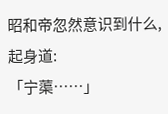昭和帝忽然意识到什么,起身道:
「宁蕖……」